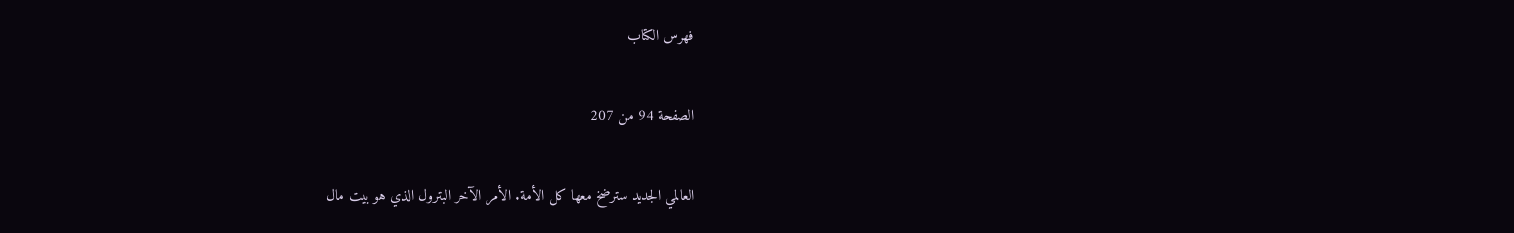فهرس الكتاب

الصفحة 94 من 207

العالمي الجديد سترضخ معها كل الأمة. الأمر الآخر البترول الذي هو بيت مال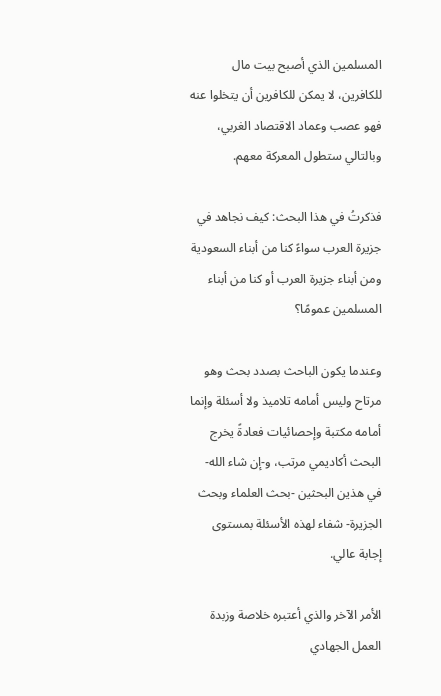المسلمين الذي أصبح بيت مال للكافرين، لا يمكن للكافرين أن يتخلوا عنه فهو عصب وعماد الاقتصاد الغربي، وبالتالي ستطول المعركة معهم.

فذكرتُ في هذا البحث: كيف نجاهد في جزيرة العرب سواءً كنا من أبناء السعودية ومن أبناء جزيرة العرب أو كنا من أبناء المسلمين عمومًا؟

وعندما يكون الباحث بصدد بحث وهو مرتاح وليس أمامه تلاميذ ولا أسئلة وإنما أمامه مكتبة وإحصائيات فعادةً يخرج البحث أكاديمي مرتب، و-إن شاء الله- في هذين البحثين -بحث العلماء وبحث الجزيرة- شفاء لهذه الأسئلة بمستوى إجابة عالي.

الأمر الآخر والذي أعتبره خلاصة وزبدة العمل الجهادي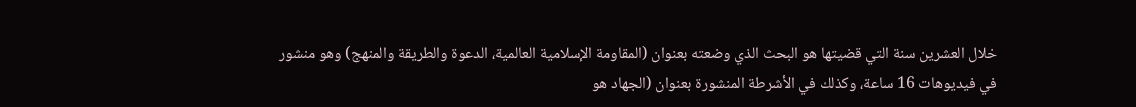خلال العشرين سنة التي قضيتها هو البحث الذي وضعته بعنوان (المقاومة الإسلامية العالمية، الدعوة والطريقة والمنهج) وهو منشور في فيديوهات 16 ساعة، وكذلك في الأشرطة المنشورة بعنوان (الجهاد هو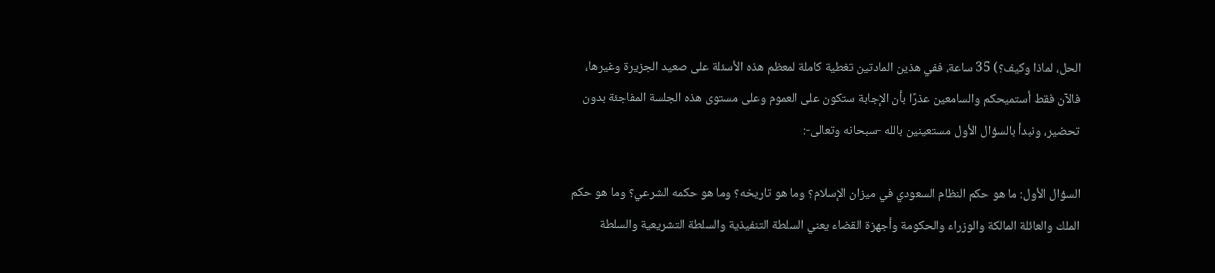الحل، لماذا وكيف؟) 35 ساعة، ففي هذين المادتين تغطية كاملة لمعظم هذه الأسئلة على صعيد الجزيرة وغيرها، فالآن فقط أستميحكم والسامعين عذرًا بأن الإجابة ستكون على العموم وعلى مستوى هذه الجلسة المفاجئة بدون تحضير، ونبدأ بالسؤال الأول مستعينين بالله -سبحانه وتعالى-:

السؤال الأول: ما هو حكم النظام السعودي في ميزان الإسلام؟ وما هو تاريخه؟ وما هو حكمه الشرعي؟ وما هو حكم الملك والعائلة المالكة والوزراء والحكومة وأجهزة القضاء يعني السلطة التنفيذية والسلطة التشريعية والسلطة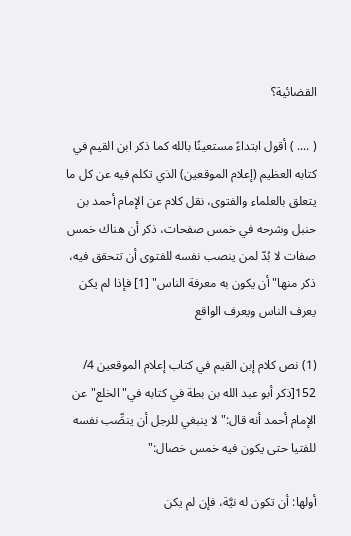القضائية؟

( .... ) أقول ابتداءً مستعينًا بالله كما ذكر ابن القيم في كتابه العظيم (إعلام الموقعين) الذي تكلم فيه عن كل ما يتعلق بالعلماء والفتوى، نقل كلام عن الإمام أحمد بن حنبل وشرحه في خمس صفحات، ذكر أن هناك خمس صفات لا بُدّ لمن ينصب نفسه للفتوى أن تتحقق فيه، ذكر منها"أن يكون به معرفة الناس" [1] فإذا لم يكن يعرف الناس ويعرف الواقع

(1) نص كلام إبن القيم في كتاب إعلام الموقعين 4/ 152[ذكر أبو عبد الله بن بطة في كتابه في"الخلع"عن الإمام أحمد أنه قال:"لا ينبغي للرجل أن ينصِّب نفسه للفتيا حتى يكون فيه خمس خصال:"

أولها: أن تكون له نيَّة، فإن لم يكن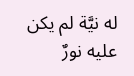له نيَّة لم يكن عليه نورٌ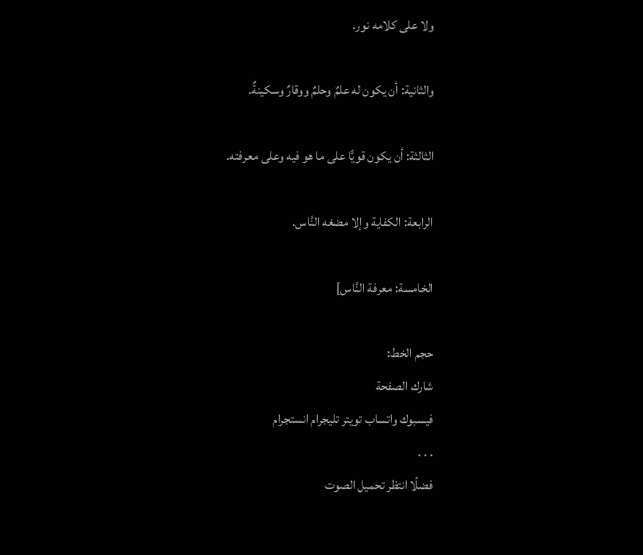ولا على كلامه نور.

والثانية: أن يكون له علمٌ وحلمٌ ووقارٌ وسكينةٌ.

الثالثة: أن يكون قويًّا على ما هو فيه وعلى معرفته.

الرابعة: الكفاية وإلا مضغه النَّاس.

الخامسة: معرفة النَّاس]

حجم الخط:
شارك الصفحة
فيسبوك واتساب تويتر تليجرام انستجرام
. . .
فضلًا انتظر تحميل الصوت